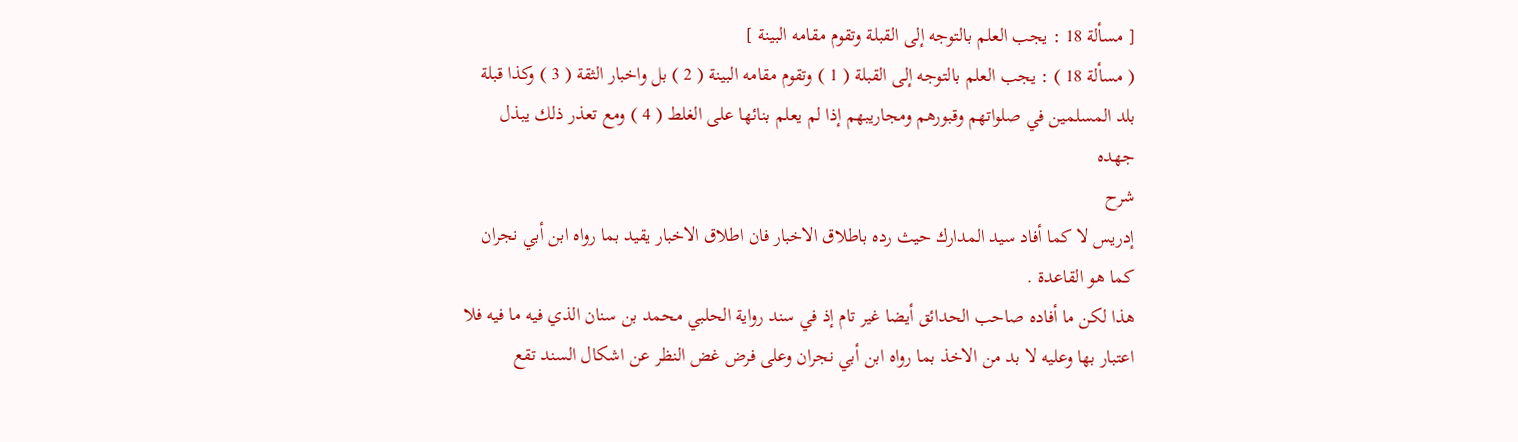[ مسألة 18 : يجب العلم بالتوجه إلى القبلة وتقوم مقامه البينة ]
( مسألة 18 ) : يجب العلم بالتوجه إلى القبلة ( 1 ) وتقوم مقامه البينة ( 2 ) بل واخبار الثقة ( 3 ) وكذا قبلة بلد المسلمين في صلواتهم وقبورهم ومجاريبهم إذا لم يعلم بنائها على الغلط ( 4 ) ومع تعذر ذلك يبذل جهده
شرح
إدريس لا كما أفاد سيد المدارك حيث رده باطلاق الاخبار فان اطلاق الاخبار يقيد بما رواه ابن أبي نجران كما هو القاعدة .
هذا لكن ما أفاده صاحب الحدائق أيضا غير تام إذ في سند رواية الحلبي محمد بن سنان الذي فيه ما فيه فلا اعتبار بها وعليه لا بد من الاخذ بما رواه ابن أبي نجران وعلى فرض غض النظر عن اشكال السند تقع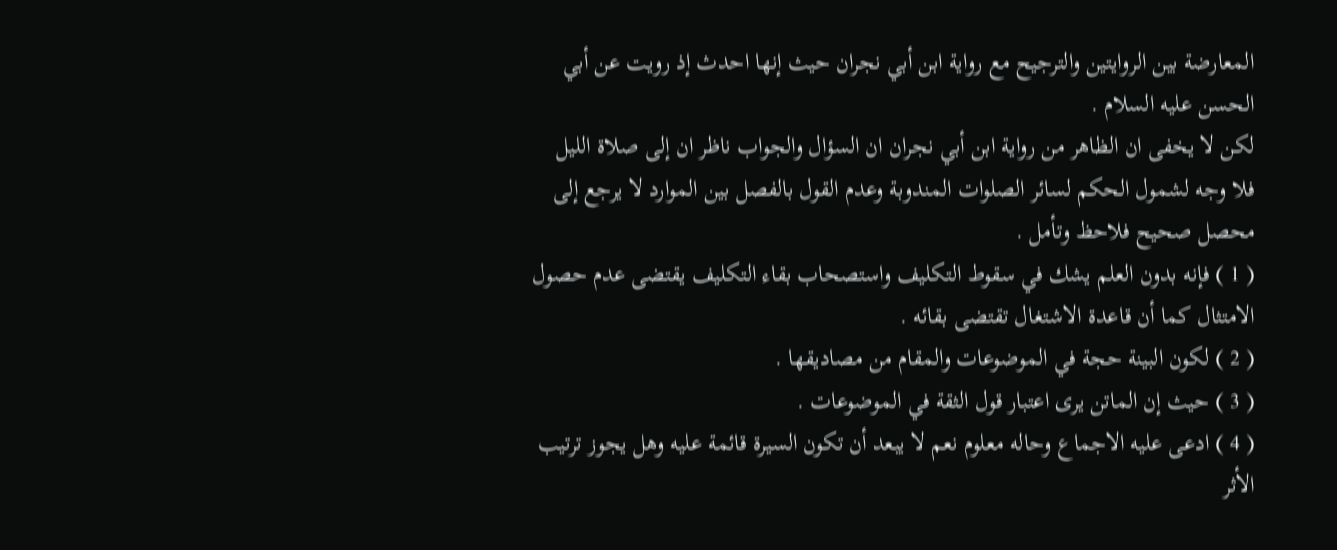المعارضة بين الروايتين والترجيح مع رواية ابن أبي نجران حيث إنها احدث إذ رويت عن أبي الحسن عليه السلام .
لكن لا يخفى ان الظاهر من رواية ابن أبي نجران ان السؤال والجواب ناظر ان إلى صلاة الليل فلا وجه لشمول الحكم لسائر الصلوات المندوبة وعدم القول بالفصل بين الموارد لا يرجع إلى محصل صحيح فلاحظ وتأمل .
( 1 ) فإنه بدون العلم يشك في سقوط التكليف واستصحاب بقاء التكليف يقتضى عدم حصول الامتثال كما أن قاعدة الاشتغال تقتضى بقائه .
( 2 ) لكون البينة حجة في الموضوعات والمقام من مصاديقها .
( 3 ) حيث إن الماتن يرى اعتبار قول الثقة في الموضوعات .
( 4 ) ادعى عليه الاجماع وحاله معلوم نعم لا يبعد أن تكون السيرة قائمة عليه وهل يجوز ترتيب الأثر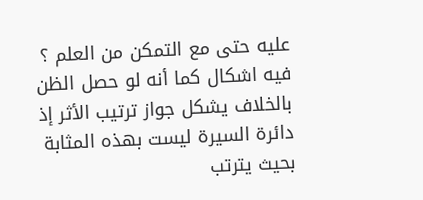عليه حتى مع التمكن من العلم ؟ فيه اشكال كما أنه لو حصل الظن بالخلاف يشكل جواز ترتيب الأثر إذ دائرة السيرة ليست بهذه المثابة بحيث يترتب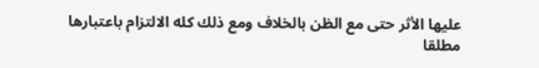عليها الأثر حتى مع الظن بالخلاف ومع ذلك كله الالتزام باعتبارها مطلقا